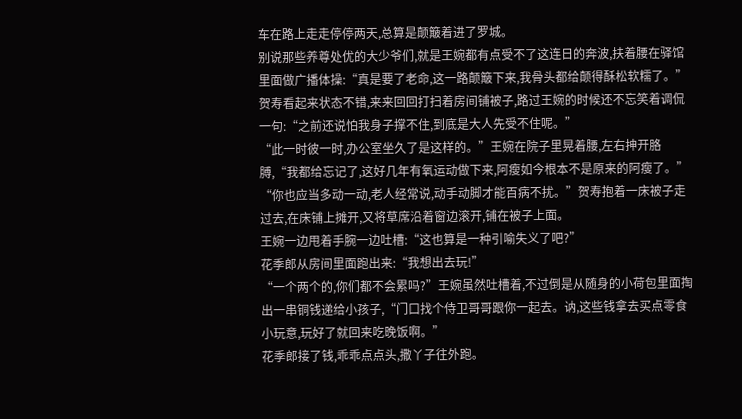车在路上走走停停两天,总算是颠簸着进了罗城。
别说那些养尊处优的大少爷们,就是王婉都有点受不了这连日的奔波,扶着腰在驿馆里面做广播体操:“真是要了老命,这一路颠簸下来,我骨头都给颠得酥松软糯了。”
贺寿看起来状态不错,来来回回打扫着房间铺被子,路过王婉的时候还不忘笑着调侃一句:“之前还说怕我身子撑不住,到底是大人先受不住呢。”
“此一时彼一时,办公室坐久了是这样的。”王婉在院子里晃着腰,左右抻开胳膊,“我都给忘记了,这好几年有氧运动做下来,阿瘦如今根本不是原来的阿瘦了。”
“你也应当多动一动,老人经常说,动手动脚才能百病不扰。”贺寿抱着一床被子走过去,在床铺上摊开,又将草席沿着窗边滚开,铺在被子上面。
王婉一边甩着手腕一边吐槽:“这也算是一种引喻失义了吧?”
花季郎从房间里面跑出来:“我想出去玩!”
“一个两个的,你们都不会累吗?”王婉虽然吐槽着,不过倒是从随身的小荷包里面掏出一串铜钱递给小孩子,“门口找个侍卫哥哥跟你一起去。讷,这些钱拿去买点零食小玩意,玩好了就回来吃晚饭啊。”
花季郎接了钱,乖乖点点头,撒丫子往外跑。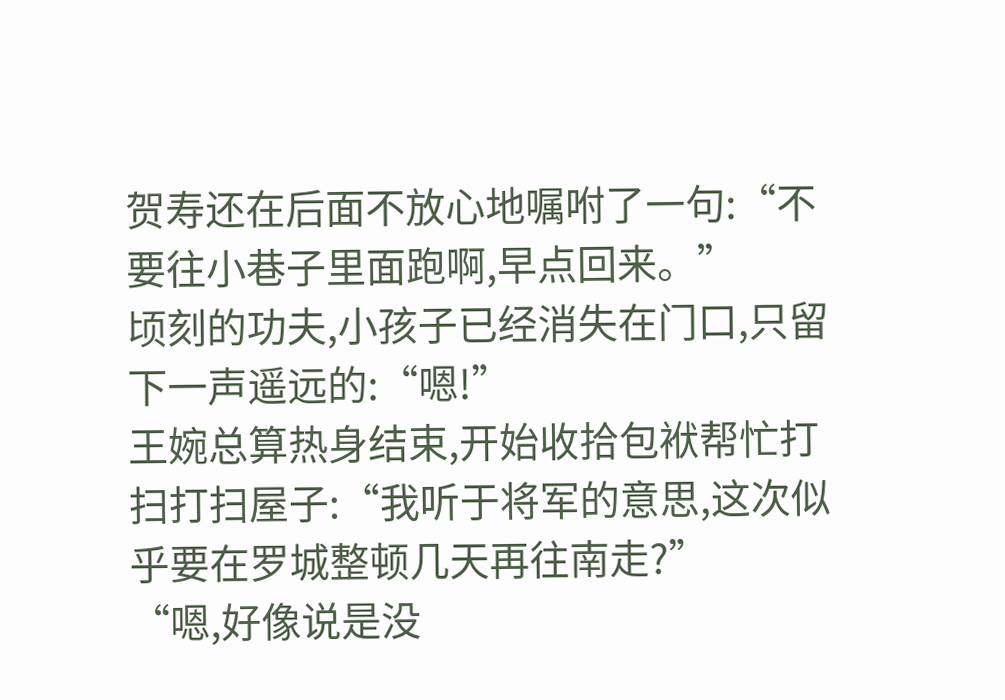贺寿还在后面不放心地嘱咐了一句:“不要往小巷子里面跑啊,早点回来。”
顷刻的功夫,小孩子已经消失在门口,只留下一声遥远的:“嗯!”
王婉总算热身结束,开始收拾包袱帮忙打扫打扫屋子:“我听于将军的意思,这次似乎要在罗城整顿几天再往南走?”
“嗯,好像说是没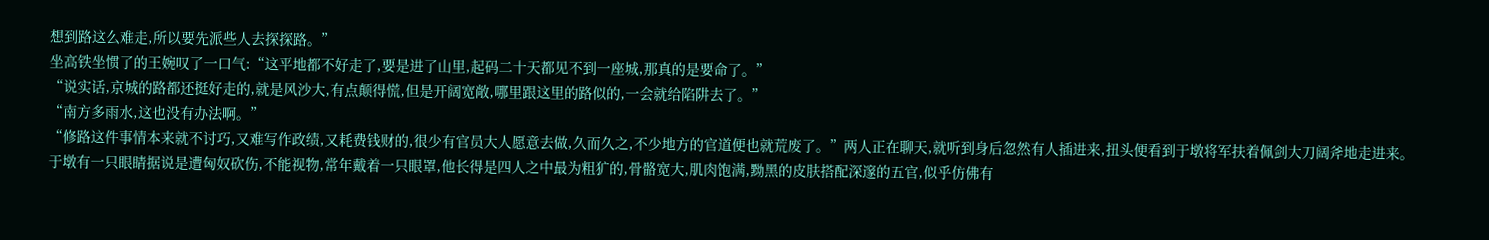想到路这么难走,所以要先派些人去探探路。”
坐高铁坐惯了的王婉叹了一口气:“这平地都不好走了,要是进了山里,起码二十天都见不到一座城,那真的是要命了。”
“说实话,京城的路都还挺好走的,就是风沙大,有点颠得慌,但是开阔宽敞,哪里跟这里的路似的,一会就给陷阱去了。”
“南方多雨水,这也没有办法啊。”
“修路这件事情本来就不讨巧,又难写作政绩,又耗费钱财的,很少有官员大人愿意去做,久而久之,不少地方的官道便也就荒废了。”两人正在聊天,就听到身后忽然有人插进来,扭头便看到于墩将军扶着佩剑大刀阔斧地走进来。
于墩有一只眼睛据说是遭匈奴砍伤,不能视物,常年戴着一只眼罩,他长得是四人之中最为粗犷的,骨骼宽大,肌肉饱满,黝黑的皮肤搭配深邃的五官,似乎仿佛有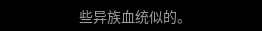些异族血统似的。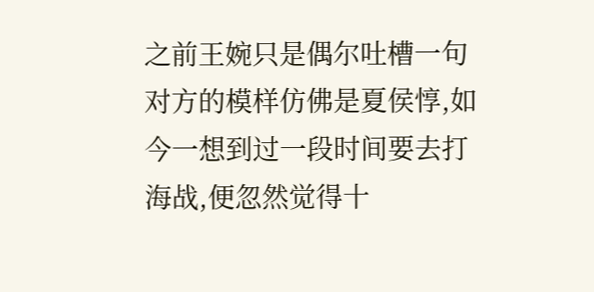之前王婉只是偶尔吐槽一句对方的模样仿佛是夏侯惇,如今一想到过一段时间要去打海战,便忽然觉得十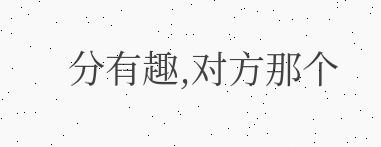分有趣,对方那个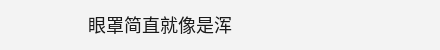眼罩简直就像是浑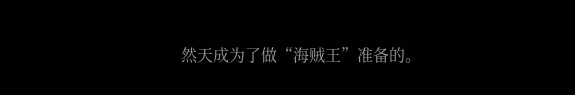然天成为了做“海贼王”准备的。